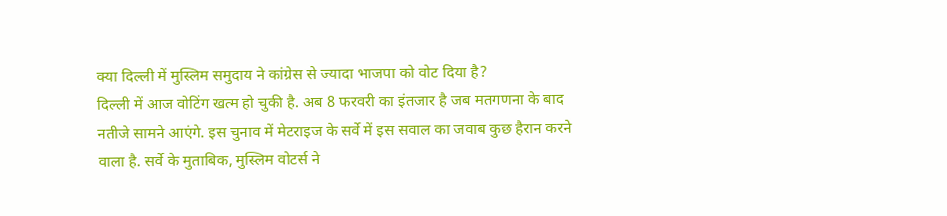क्या दिल्ली में मुस्लिम समुदाय ने कांग्रेस से ज्यादा भाजपा को वोट दिया है?
दिल्ली में आज वोटिंग खत्म हो चुकी है. अब 8 फरवरी का इंतजार है जब मतगणना के बाद नतीजे सामने आएंगे. इस चुनाव में मेटराइज के सर्वे में इस सवाल का जवाब कुछ हैरान करने वाला है. सर्वे के मुताबिक, मुस्लिम वोटर्स ने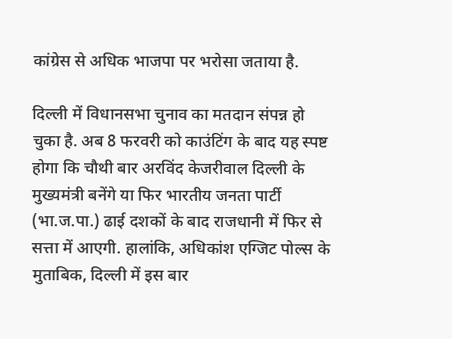कांग्रेस से अधिक भाजपा पर भरोसा जताया है.

दिल्ली में विधानसभा चुनाव का मतदान संपन्न हो चुका है. अब 8 फरवरी को काउंटिंग के बाद यह स्पष्ट होगा कि चौथी बार अरविंद केजरीवाल दिल्ली के मुख्यमंत्री बनेंगे या फिर भारतीय जनता पार्टी (भा.ज.पा.) ढाई दशकों के बाद राजधानी में फिर से सत्ता में आएगी. हालांकि, अधिकांश एग्जिट पोल्स के मुताबिक, दिल्ली में इस बार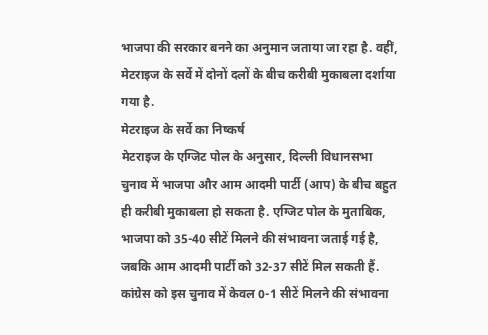भाजपा की सरकार बनने का अनुमान जताया जा रहा है. वहीं, मेटराइज के सर्वे में दोनों दलों के बीच करीबी मुकाबला दर्शाया गया है.
मेटराइज के सर्वे का निष्कर्ष
मेटराइज के एग्जिट पोल के अनुसार, दिल्ली विधानसभा चुनाव में भाजपा और आम आदमी पार्टी (आप) के बीच बहुत ही करीबी मुकाबला हो सकता है. एग्जिट पोल के मुताबिक, भाजपा को 35-40 सीटें मिलने की संभावना जताई गई है, जबकि आम आदमी पार्टी को 32-37 सीटें मिल सकती हैं. कांग्रेस को इस चुनाव में केवल 0-1 सीटें मिलने की संभावना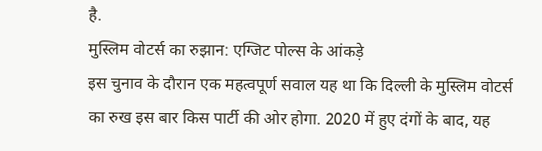है.
मुस्लिम वोटर्स का रुझान: एग्जिट पोल्स के आंकड़े
इस चुनाव के दौरान एक महत्वपूर्ण सवाल यह था कि दिल्ली के मुस्लिम वोटर्स का रुख इस बार किस पार्टी की ओर होगा. 2020 में हुए दंगों के बाद, यह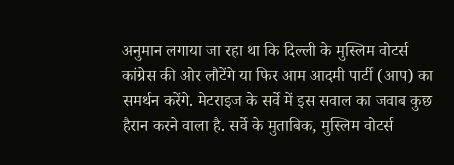अनुमान लगाया जा रहा था कि दिल्ली के मुस्लिम वोटर्स कांग्रेस की ओर लौटेंगे या फिर आम आदमी पार्टी (आप) का समर्थन करेंगे. मेटराइज के सर्वे में इस सवाल का जवाब कुछ हैरान करने वाला है. सर्वे के मुताबिक, मुस्लिम वोटर्स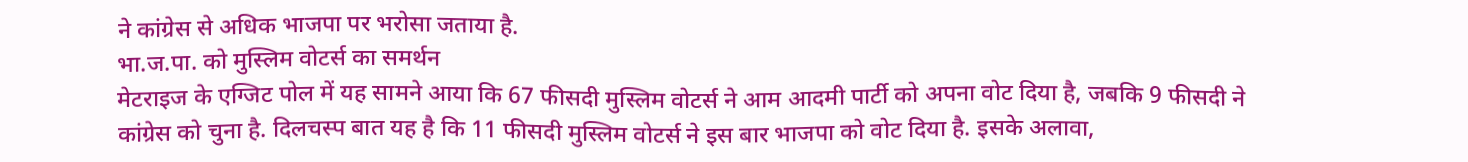ने कांग्रेस से अधिक भाजपा पर भरोसा जताया है.
भा.ज.पा. को मुस्लिम वोटर्स का समर्थन
मेटराइज के एग्जिट पोल में यह सामने आया कि 67 फीसदी मुस्लिम वोटर्स ने आम आदमी पार्टी को अपना वोट दिया है, जबकि 9 फीसदी ने कांग्रेस को चुना है. दिलचस्प बात यह है कि 11 फीसदी मुस्लिम वोटर्स ने इस बार भाजपा को वोट दिया है. इसके अलावा,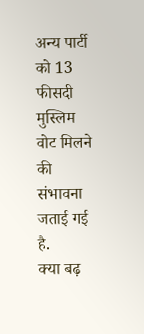अन्य पार्टी को 13 फीसदी मुस्लिम वोट मिलने की संभावना जताई गई है.
क्या बढ़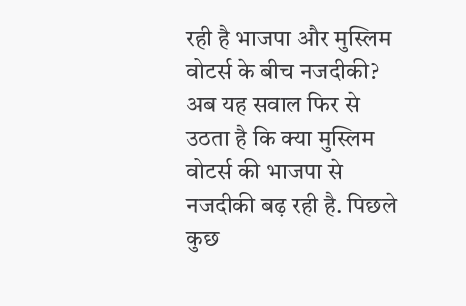रही है भाजपा और मुस्लिम वोटर्स के बीच नजदीकी?
अब यह सवाल फिर से उठता है कि क्या मुस्लिम वोटर्स की भाजपा से नजदीकी बढ़ रही है. पिछले कुछ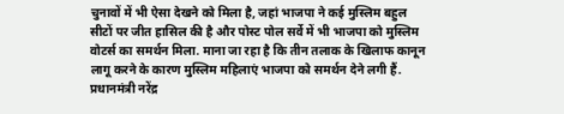चुनावों में भी ऐसा देखने को मिला है, जहां भाजपा ने कई मुस्लिम बहुल सीटों पर जीत हासिल की है और पोस्ट पोल सर्वे में भी भाजपा को मुस्लिम वोटर्स का समर्थन मिला. माना जा रहा है कि तीन तलाक के खिलाफ कानून लागू करने के कारण मुस्लिम महिलाएं भाजपा को समर्थन देने लगी हैं. प्रधानमंत्री नरेंद्र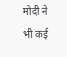मोदी ने भी कई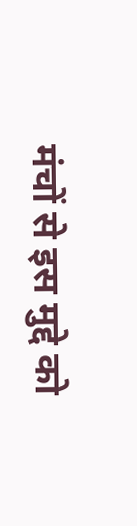मंचों से इस मुद्दे को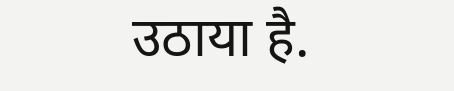उठाया है.